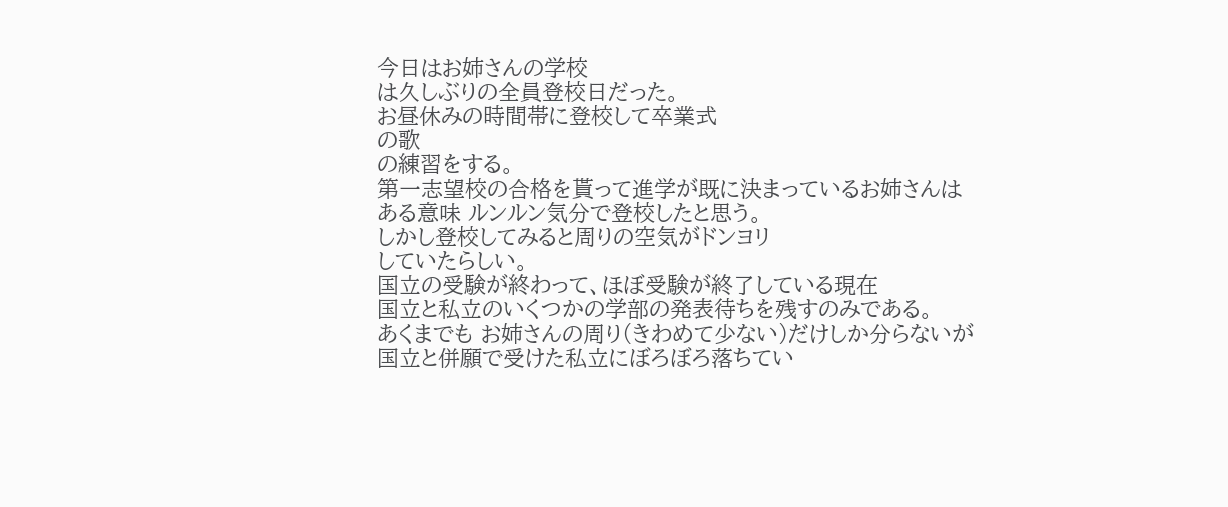今日はお姉さんの学校
は久しぶりの全員登校日だった。
お昼休みの時間帯に登校して卒業式
の歌
の練習をする。
第一志望校の合格を貰って進学が既に決まっているお姉さんは
ある意味 ルンルン気分で登校したと思う。
しかし登校してみると周りの空気がドンヨリ
していたらしい。
国立の受験が終わって、ほぼ受験が終了している現在
国立と私立のいくつかの学部の発表待ちを残すのみである。
あくまでも お姉さんの周り(きわめて少ない)だけしか分らないが
国立と併願で受けた私立にぼろぼろ落ちてい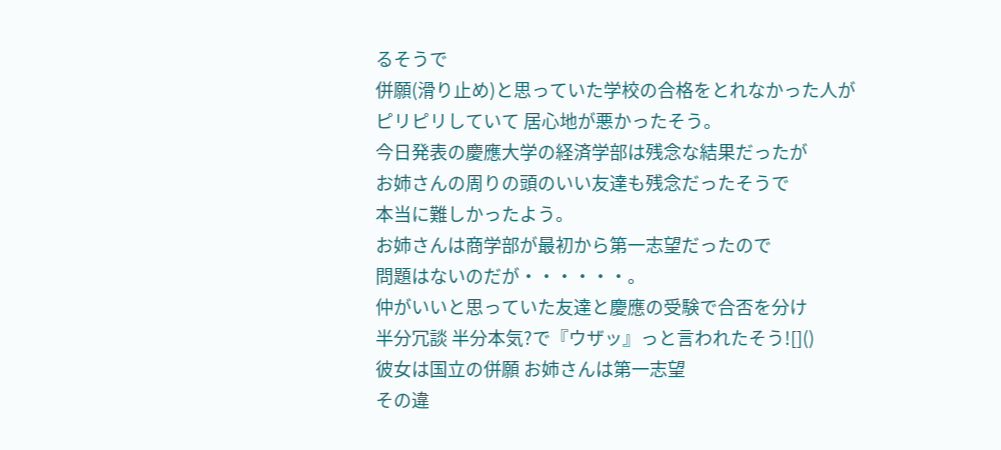るそうで
併願(滑り止め)と思っていた学校の合格をとれなかった人が
ピリピリしていて 居心地が悪かったそう。
今日発表の慶應大学の経済学部は残念な結果だったが
お姉さんの周りの頭のいい友達も残念だったそうで
本当に難しかったよう。
お姉さんは商学部が最初から第一志望だったので
問題はないのだが・・・・・・。
仲がいいと思っていた友達と慶應の受験で合否を分け
半分冗談 半分本気?で『ウザッ』っと言われたそう![]()
彼女は国立の併願 お姉さんは第一志望
その違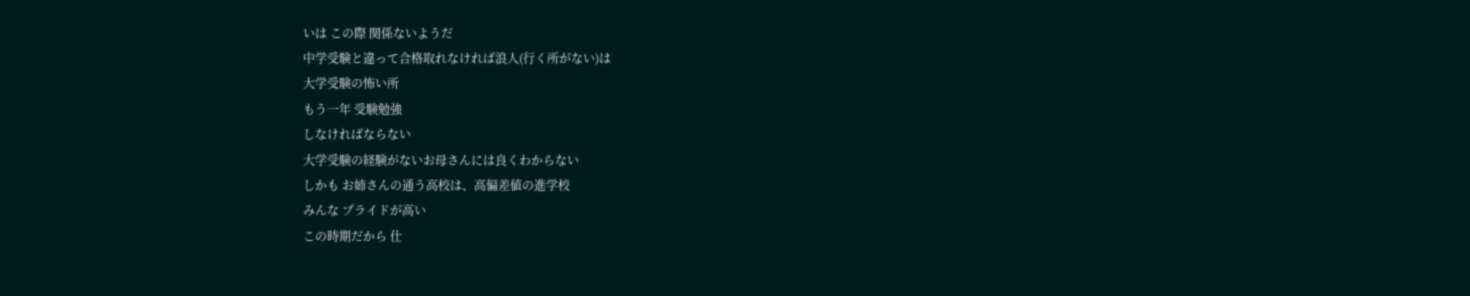いは この際 関係ないようだ
中学受験と違って合格取れなければ浪人(行く所がない)は
大学受験の怖い所
もう一年 受験勉強
しなければならない
大学受験の経験がないお母さんには良くわからない
しかも お姉さんの通う高校は、高偏差値の進学校
みんな プライドが高い
この時期だから 仕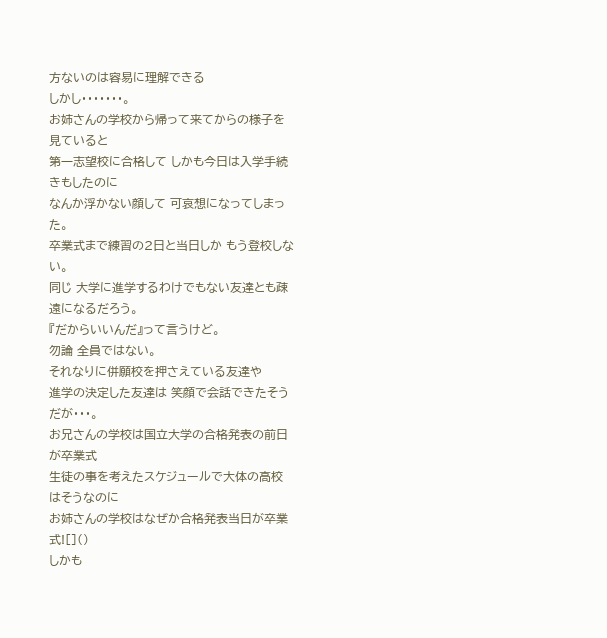方ないのは容易に理解できる
しかし・・・・・・・。
お姉さんの学校から帰って来てからの様子を見ていると
第一志望校に合格して しかも今日は入学手続きもしたのに
なんか浮かない顔して 可哀想になってしまった。
卒業式まで練習の2日と当日しか もう登校しない。
同じ 大学に進学するわけでもない友達とも疎遠になるだろう。
『だからいいんだ』って言うけど。
勿論 全員ではない。
それなりに併願校を押さえている友達や
進学の決定した友達は 笑顔で会話できたそうだが・・・。
お兄さんの学校は国立大学の合格発表の前日が卒業式
生徒の事を考えたスケジュールで大体の高校はそうなのに
お姉さんの学校はなぜか合格発表当日が卒業式![]()
しかも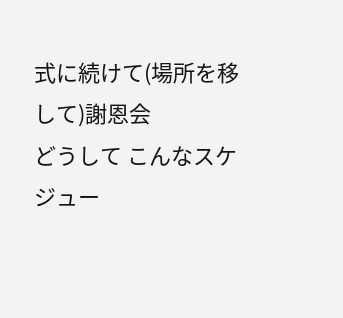式に続けて(場所を移して)謝恩会
どうして こんなスケジュー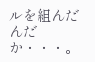ルを組んだんだか・・・。